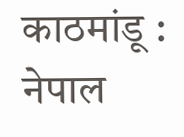काठमांडू : नेपाल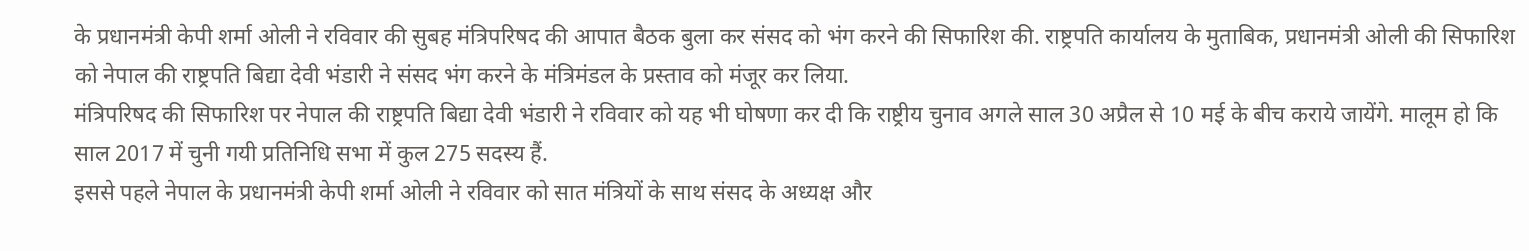के प्रधानमंत्री केपी शर्मा ओली ने रविवार की सुबह मंत्रिपरिषद की आपात बैठक बुला कर संसद को भंग करने की सिफारिश की. राष्ट्रपति कार्यालय के मुताबिक, प्रधानमंत्री ओली की सिफारिश को नेपाल की राष्ट्रपति बिद्या देवी भंडारी ने संसद भंग करने के मंत्रिमंडल के प्रस्ताव को मंजूर कर लिया.
मंत्रिपरिषद की सिफारिश पर नेपाल की राष्ट्रपति बिद्या देवी भंडारी ने रविवार को यह भी घोषणा कर दी कि राष्ट्रीय चुनाव अगले साल 30 अप्रैल से 10 मई के बीच कराये जायेंगे. मालूम हो कि साल 2017 में चुनी गयी प्रतिनिधि सभा में कुल 275 सदस्य हैं.
इससे पहले नेपाल के प्रधानमंत्री केपी शर्मा ओली ने रविवार को सात मंत्रियों के साथ संसद के अध्यक्ष और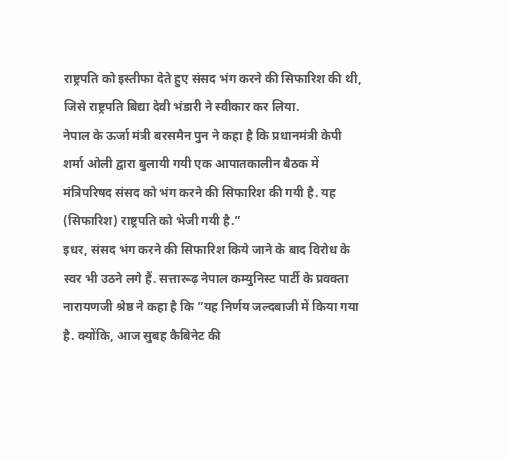राष्ट्रपति को इस्तीफा देते हुए संसद भंग करने की सिफारिश की थी, जिसे राष्ट्रपति बिद्या देवी भंडारी ने स्वीकार कर लिया.
नेपाल के ऊर्जा मंत्री बरसमैन पुन ने कहा है कि प्रधानमंत्री केपी शर्मा ओली द्वारा बुलायी गयी एक आपातकालीन बैठक में मंत्रिपरिषद संसद को भंग करने की सिफारिश की गयी है. यह (सिफारिश) राष्ट्रपति को भेजी गयी है.”
इधर, संसद भंग करने की सिफारिश किये जाने के बाद विरोध के स्वर भी उठने लगे हैं. सत्तारूढ़ नेपाल कम्युनिस्ट पार्टी के प्रवक्ता नारायणजी श्रेष्ठ ने कहा है कि ”यह निर्णय जल्दबाजी में किया गया है. क्योंकि, आज सुबह कैबिनेट की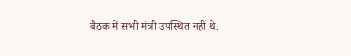बैठक में सभी मंत्री उपस्थित नहीं थे.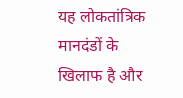यह लोकतांत्रिक मानदंडों के खिलाफ है और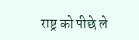राष्ट्र को पीछे ले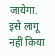जायेगा. इसे लागू नहीं किया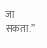जा सकता.”